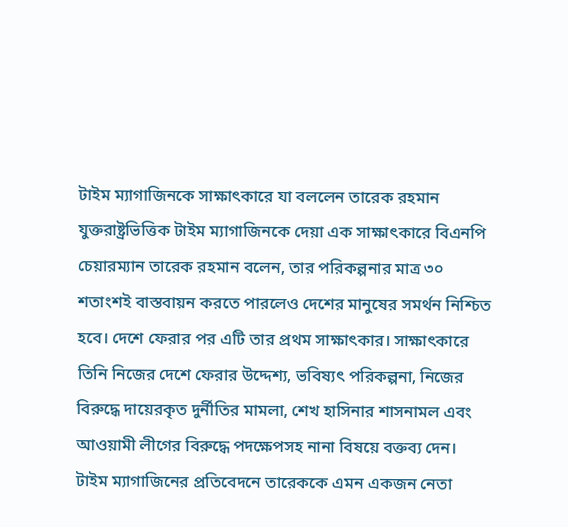টাইম ম্যাগাজিনকে সাক্ষাৎকারে যা বললেন তারেক রহমান
যুক্তরাষ্ট্রভিত্তিক টাইম ম্যাগাজিনকে দেয়া এক সাক্ষাৎকারে বিএনপি চেয়ারম্যান তারেক রহমান বলেন, তার পরিকল্পনার মাত্র ৩০ শতাংশই বাস্তবায়ন করতে পারলেও দেশের মানুষের সমর্থন নিশ্চিত হবে। দেশে ফেরার পর এটি তার প্রথম সাক্ষাৎকার। সাক্ষাৎকারে তিনি নিজের দেশে ফেরার উদ্দেশ্য, ভবিষ্যৎ পরিকল্পনা, নিজের বিরুদ্ধে দায়েরকৃত দুর্নীতির মামলা, শেখ হাসিনার শাসনামল এবং আওয়ামী লীগের বিরুদ্ধে পদক্ষেপসহ নানা বিষয়ে বক্তব্য দেন।
টাইম ম্যাগাজিনের প্রতিবেদনে তারেককে এমন একজন নেতা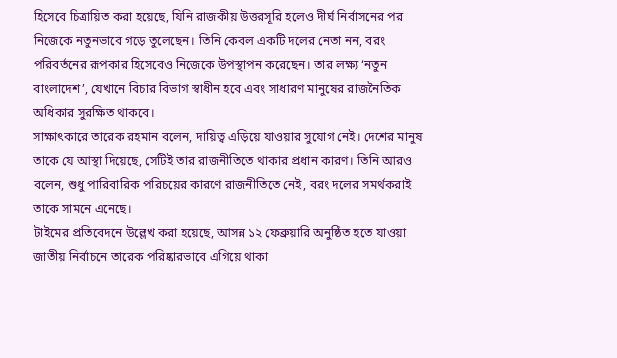হিসেবে চিত্রায়িত করা হয়েছে, যিনি রাজকীয় উত্তরসূরি হলেও দীর্ঘ নির্বাসনের পর নিজেকে নতুনভাবে গড়ে তুলেছেন। তিনি কেবল একটি দলের নেতা নন, বরং পরিবর্তনের রূপকার হিসেবেও নিজেকে উপস্থাপন করেছেন। তার লক্ষ্য ‘নতুন বাংলাদেশ’, যেখানে বিচার বিভাগ স্বাধীন হবে এবং সাধারণ মানুষের রাজনৈতিক অধিকার সুরক্ষিত থাকবে।
সাক্ষাৎকারে তারেক রহমান বলেন, দায়িত্ব এড়িয়ে যাওয়ার সুযোগ নেই। দেশের মানুষ তাকে যে আস্থা দিয়েছে, সেটিই তার রাজনীতিতে থাকার প্রধান কারণ। তিনি আরও বলেন, শুধু পারিবারিক পরিচয়ের কারণে রাজনীতিতে নেই, বরং দলের সমর্থকরাই তাকে সামনে এনেছে।
টাইমের প্রতিবেদনে উল্লেখ করা হয়েছে, আসন্ন ১২ ফেব্রুয়ারি অনুষ্ঠিত হতে যাওয়া জাতীয় নির্বাচনে তারেক পরিষ্কারভাবে এগিয়ে থাকা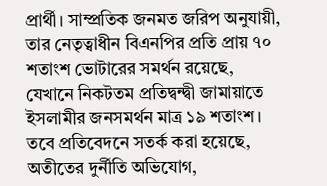প্রার্থী। সাম্প্রতিক জনমত জরিপ অনুযায়ী, তার নেতৃত্বাধীন বিএনপির প্রতি প্রায় ৭০ শতাংশ ভোটারের সমর্থন রয়েছে, যেখানে নিকটতম প্রতিদ্বন্দ্বী জামায়াতে ইসলামীর জনসমর্থন মাত্র ১৯ শতাংশ। তবে প্রতিবেদনে সতর্ক করা হয়েছে, অতীতের দুর্নীতি অভিযোগ,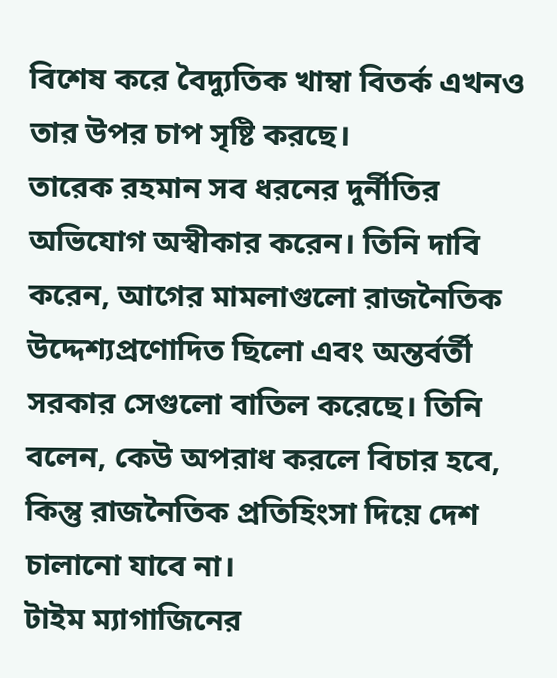বিশেষ করে বৈদ্যুতিক খাম্বা বিতর্ক এখনও তার উপর চাপ সৃষ্টি করছে।
তারেক রহমান সব ধরনের দুর্নীতির অভিযোগ অস্বীকার করেন। তিনি দাবি করেন, আগের মামলাগুলো রাজনৈতিক উদ্দেশ্যপ্রণোদিত ছিলো এবং অন্তর্বর্তী সরকার সেগুলো বাতিল করেছে। তিনি বলেন, কেউ অপরাধ করলে বিচার হবে, কিন্তু রাজনৈতিক প্রতিহিংসা দিয়ে দেশ চালানো যাবে না।
টাইম ম্যাগাজিনের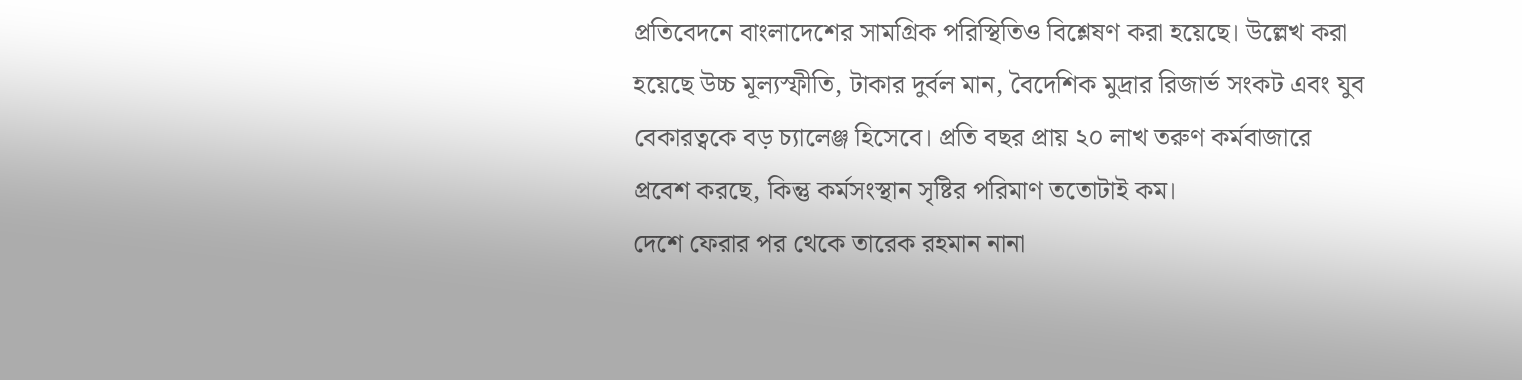প্রতিবেদনে বাংলাদেশের সামগ্রিক পরিস্থিতিও বিশ্লেষণ করা হয়েছে। উল্লেখ করা হয়েছে উচ্চ মূল্যস্ফীতি, টাকার দুর্বল মান, বৈদেশিক মুদ্রার রিজার্ভ সংকট এবং যুব বেকারত্বকে বড় চ্যালেঞ্জ হিসেবে। প্রতি বছর প্রায় ২০ লাখ তরুণ কর্মবাজারে প্রবেশ করছে, কিন্তু কর্মসংস্থান সৃষ্টির পরিমাণ ততোটাই কম।
দেশে ফেরার পর থেকে তারেক রহমান নানা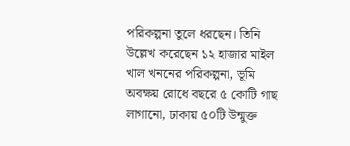পরিকল্পনা তুলে ধরছেন। তিনি উল্লেখ করেছেন ১২ হাজার মাইল খাল খননের পরিকল্পনা, ভূমি অবক্ষয় রোধে বছরে ৫ কোটি গাছ লাগানো, ঢাকায় ৫০টি উন্মুক্ত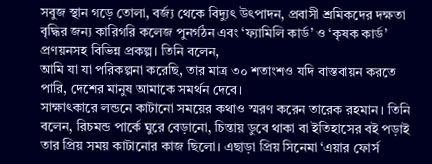সবুজ স্থান গড়ে তোলা, বর্জ্য থেকে বিদ্যুৎ উৎপাদন, প্রবাসী শ্রমিকদের দক্ষতা বৃদ্ধির জন্য কারিগরি কলেজ পুনর্গঠন এবং ‘ফ্যামিলি কার্ড’ ও ‘কৃষক কার্ড’ প্রণয়নসহ বিভিন্ন প্রকল্প। তিনি বলেন,
আমি যা যা পরিকল্পনা করেছি, তার মাত্র ৩০ শতাংশও যদি বাস্তবায়ন করতে পারি, দেশের মানুষ আমাকে সমর্থন দেবে।
সাক্ষাৎকারে লন্ডনে কাটানো সময়ের কথাও স্মরণ করেন তারেক রহমান। তিনি বলেন, রিচমন্ড পার্কে ঘুরে বেড়ানো, চিন্তায় ডুবে থাকা বা ইতিহাসের বই পড়াই তার প্রিয় সময় কাটানোর কাজ ছিলো। এছাড়া প্রিয় সিনেমা ‘এয়ার ফোর্স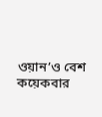ওয়ান’ও বেশ কয়েকবার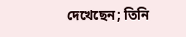দেখেছেন; তিনি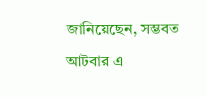জানিয়েছেন, সম্ভবত আটবার এ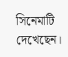সিনেমাটি দেখেছেন।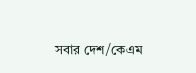সবার দেশ/কেএম